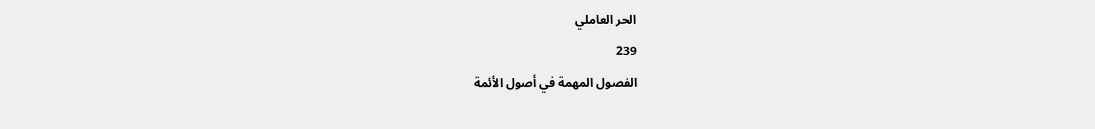الحر العاملي
239
الفصول المهمة في أصول الأئمة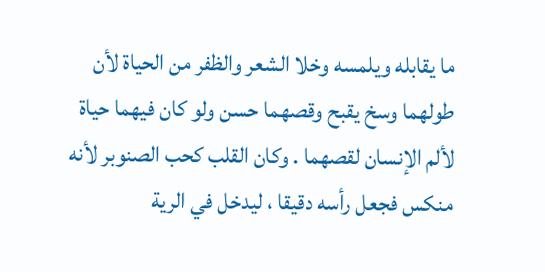ما يقابله ويلمسه وخلا الشعر والظفر من الحياة لأن طولهما وسخ يقبح وقصهما حسن ولو كان فيهما حياة لألم الإنسان لقصهما . وكان القلب كحب الصنوبر لأنه منكس فجعل رأسه دقيقا ، ليدخل في الرية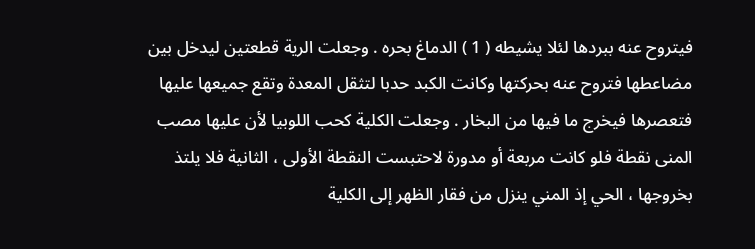فيتروح عنه ببردها لئلا يشيطه ( 1 ) الدماغ بحره . وجعلت الرية قطعتين ليدخل بين مضاعطها فتروح عنه بحركتها وكانت الكبد حدبا لتثقل المعدة وتقع جميعها عليها فتعصرها فيخرج ما فيها من البخار . وجعلت الكلية كحب اللوبيا لأن عليها مصب المنى نقطة فلو كانت مربعة أو مدورة لاحتبست النقطة الأولى ، الثانية فلا يلتذ بخروجها ، الحي إذ المني ينزل من فقار الظهر إلى الكلية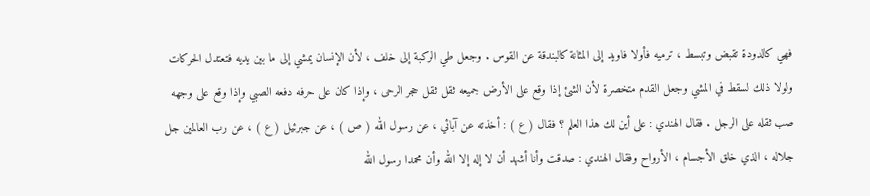فهي كالدودة تقبض وتبسط ، ترميه فأولا فاويد إلى المثانة كالبندقة عن القوس . وجعل طي الركبة إلى خلف ، لأن الإنسان يمشي إلى ما بين يديه فتعتدل الحركات ولولا ذلك لسقط في المشي وجعل القدم متخصرة لأن الشئ إذا وقع على الأرض جميعه ثقل ثقل حجر الرحى ، وإذا كان على حرفه دفعه الصبي وإذا وقع على وجهه صب ثقله على الرجل . فقال الهندي : على أين لك هذا العلم ؟ فقال ( ع ) : أخذته عن آبائي ، عن رسول الله ( ص ) ، عن جبرئيل ( ع ) ، عن رب العالمين جل جلاله ، الذي خلق الأجسام ، الأرواح وفقال الهندي : صدقت وأنا أشهد أن لا إله إلا الله وأن محمدا رسول الله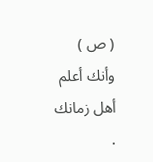( ص ) وأنك أعلم أهل زمانك .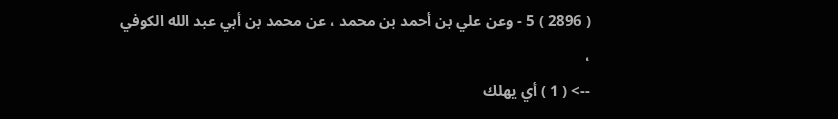( 2896 ) 5 - وعن علي بن أحمد بن محمد ، عن محمد بن أبي عبد الله الكوفي ،
--> ( 1 ) أي يهلك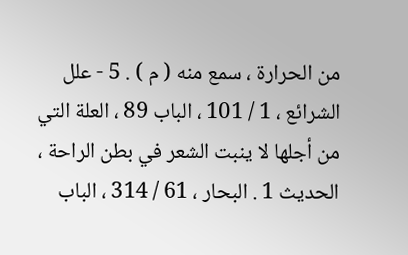من الحرارة ، سمع منه ( م ) . 5 - علل الشرائع ، 1 / 101 ، الباب 89 ، العلة التي من أجلها لا ينبت الشعر في بطن الراحة ، الحديث 1 . البحار ، 61 / 314 ، الباب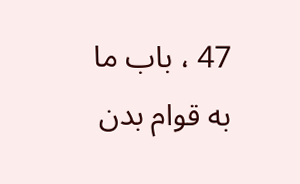47 ، باب ما به قوام بدن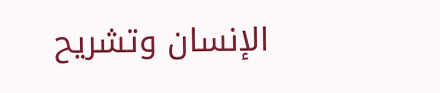الإنسان وتشريح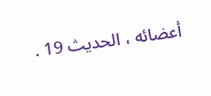أعضائه ، الحديث 19 .